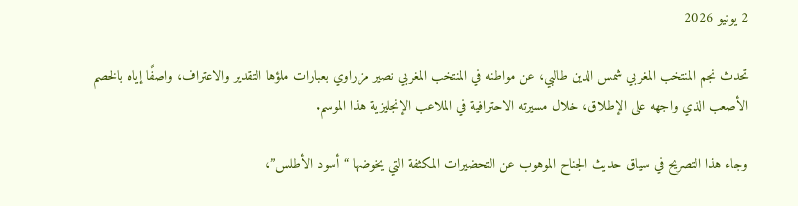2 يونيو 2026

تحدث نجم المنتخب المغربي شمس الدين طالبي، عن مواطنه في المنتخب المغربي نصير مزراوي بعبارات ملؤها التقدير والاعتراف، واصفًا إياه بالخصم الأصعب الذي واجهه على الإطلاق، خلال مسيرته الاحترافية في الملاعب الإنجليزية هذا الموسم.

وجاء هذا التصريح في سياق حديث الجناح الموهوب عن التحضيرات المكثفة التي يخوضها “أسود الأطلس”،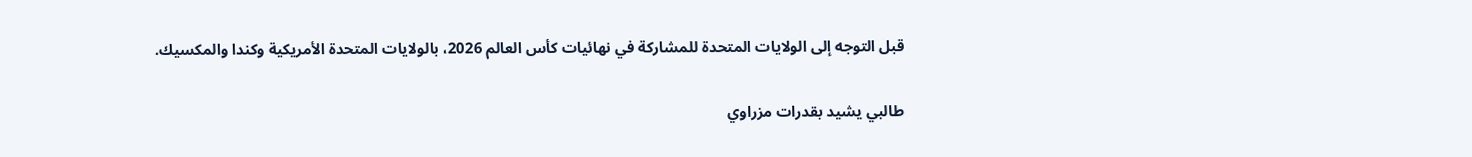قبل التوجه إلى الولايات المتحدة للمشاركة في نهائيات كأس العالم 2026، بالولايات المتحدة الأمريكية وكندا والمكسيك.

طالبي يشيد بقدرات مزراوي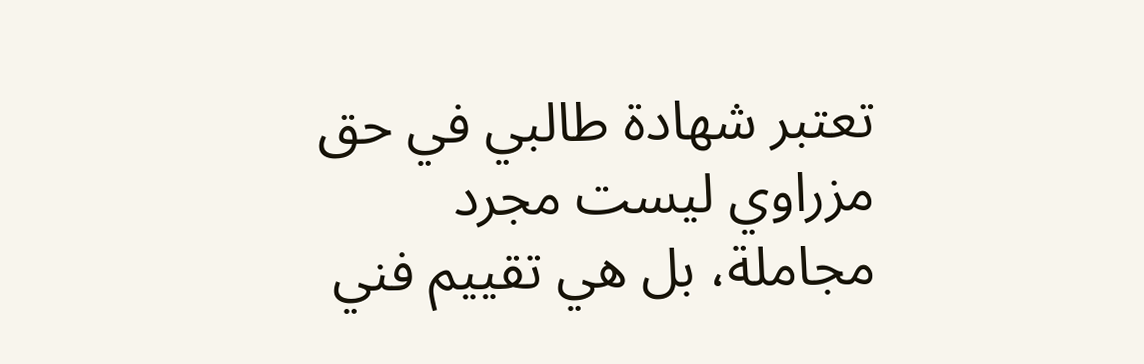تعتبر شهادة طالبي في حق مزراوي ليست مجرد مجاملة، بل هي تقييم فني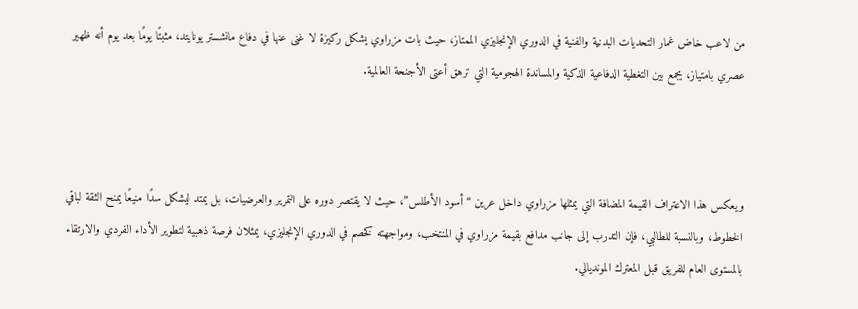من لاعب خاض غمار التحديات البدنية والفنية في الدوري الإنجليزي الممتاز، حيث بات مزراوي يشكل ركيزة لا غنى عنها في دفاع مانشستر يونايتد، مثبتًا يومًا بعد يوم أنه ظهير عصري بامتياز، يجمع بين التغطية الدفاعية الذكية والمساندة الهجومية التي ترهق أعتى الأجنحة العالمية.



ويعكس هذا الاعتراف القيمة المضافة التي يمثلها مزراوي داخل عرين “أسود الأطلس”، حيث لا يقتصر دوره على التمرير والعرضيات، بل يمتد ليشكل سدًا منيعًا يمنح الثقة لباقي الخطوط، وبالنسبة للطالبي، فإن التدرب إلى جانب مدافع بقيمة مزراوي في المنتخب، ومواجهته كخصم في الدوري الإنجليزي، يمثلان فرصة ذهبية لتطوير الأداء الفردي والارتقاء بالمستوى العام للفريق قبل المعترك المونديالي.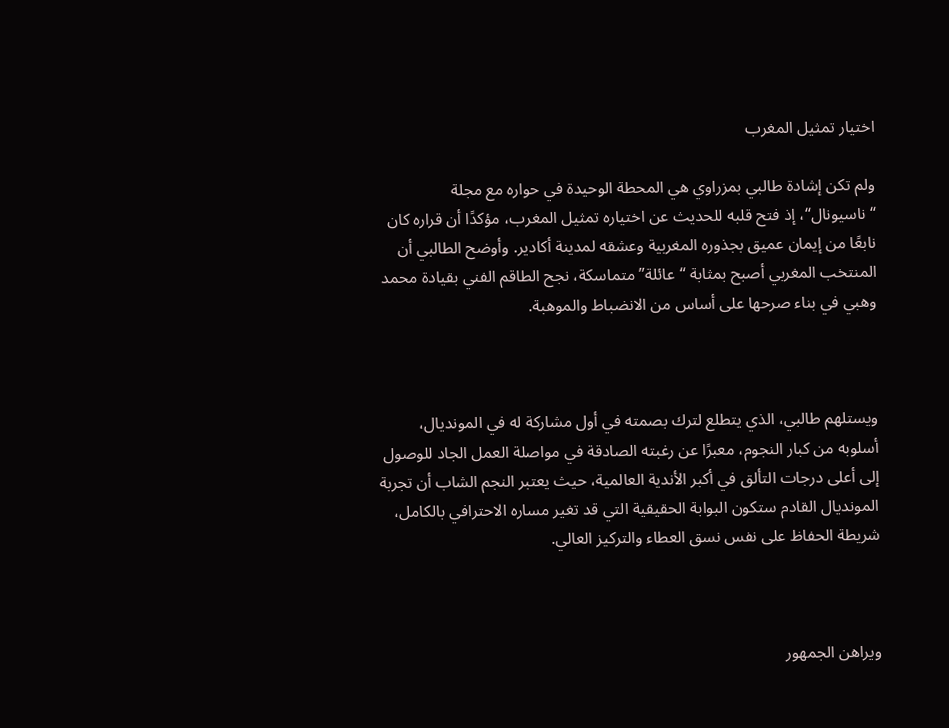اختيار تمثيل المغرب

ولم تكن إشادة طالبي بمزراوي هي المحطة الوحيدة في حواره مع مجلة “ناسيونال“، إذ فتح قلبه للحديث عن اختياره تمثيل المغرب، مؤكدًا أن قراره كان نابعًا من إيمان عميق بجذوره المغربية وعشقه لمدينة أكادير. وأوضح الطالبي أن المنتخب المغربي أصبح بمثابة “عائلة” متماسكة، نجح الطاقم الفني بقيادة محمد وهبي في بناء صرحها على أساس من الانضباط والموهبة.



ويستلهم طالبي، الذي يتطلع لترك بصمته في أول مشاركة له في المونديال، أسلوبه من كبار النجوم، معبرًا عن رغبته الصادقة في مواصلة العمل الجاد للوصول إلى أعلى درجات التألق في أكبر الأندية العالمية، حيث يعتبر النجم الشاب أن تجربة المونديال القادم ستكون البوابة الحقيقية التي قد تغير مساره الاحترافي بالكامل، شريطة الحفاظ على نفس نسق العطاء والتركيز العالي.



ويراهن الجمهور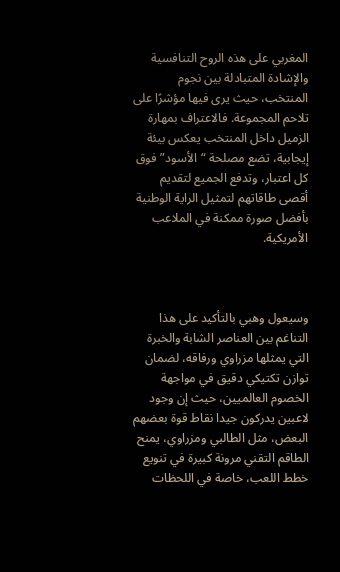المغربي على هذه الروح التنافسية والإشادة المتبادلة بين نجوم المنتخب، حيث يرى فيها مؤشرًا على تلاحم المجموعة. فالاعتراف بمهارة الزميل داخل المنتخب يعكس بيئة إيجابية، تضع مصلحة “الأسود” فوق كل اعتبار، وتدفع الجميع لتقديم أقصى طاقاتهم لتمثيل الراية الوطنية بأفضل صورة ممكنة في الملاعب الأمريكية.



وسيعول وهبي بالتأكيد على هذا التناغم بين العناصر الشابة والخبرة التي يمثلها مزراوي ورفاقه، لضمان توازن تكتيكي دقيق في مواجهة الخصوم العالميين، حيث إن وجود لاعبين يدركون جيدا نقاط قوة بعضهم البعض، مثل الطالبي ومزراوي، يمنح الطاقم التقني مرونة كبيرة في تنويع خطط اللعب، خاصة في اللحظات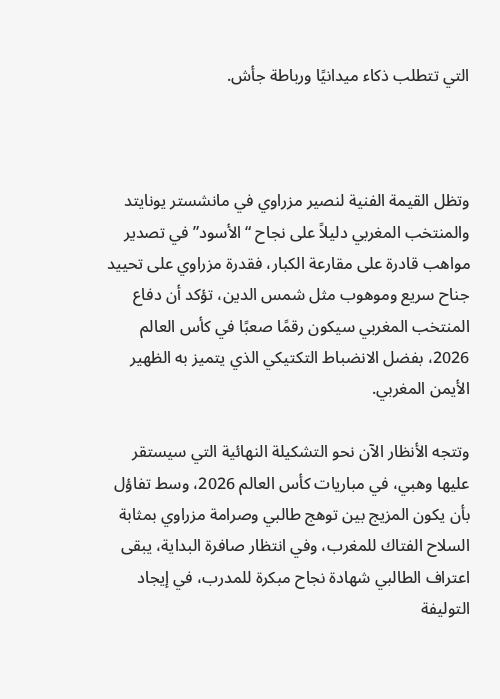التي تتطلب ذكاء ميدانيًا ورباطة جأش.



وتظل القيمة الفنية لنصير مزراوي في مانشستر يونايتد والمنتخب المغربي دليلاً على نجاح “الأسود” في تصدير مواهب قادرة على مقارعة الكبار، فقدرة مزراوي على تحييد جناح سريع وموهوب مثل شمس الدين، تؤكد أن دفاع المنتخب المغربي سيكون رقمًا صعبًا في كأس العالم 2026، بفضل الانضباط التكتيكي الذي يتميز به الظهير الأيمن المغربي.

وتتجه الأنظار الآن نحو التشكيلة النهائية التي سيستقر عليها وهبي، في مباريات كأس العالم 2026، وسط تفاؤل بأن يكون المزيج بين توهج طالبي وصرامة مزراوي بمثابة السلاح الفتاك للمغرب، وفي انتظار صافرة البداية، يبقى اعتراف الطالبي شهادة نجاح مبكرة للمدرب، في إيجاد التوليفة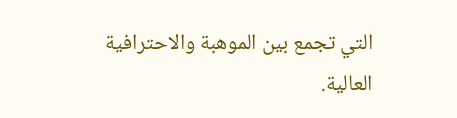التي تجمع بين الموهبة والاحترافية العالية.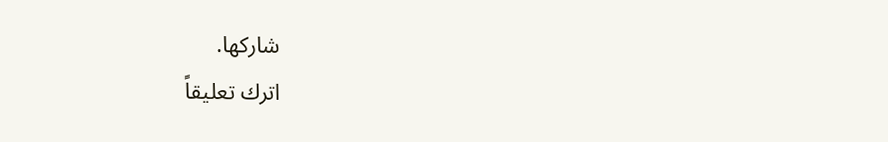شاركها.
اترك تعليقاً